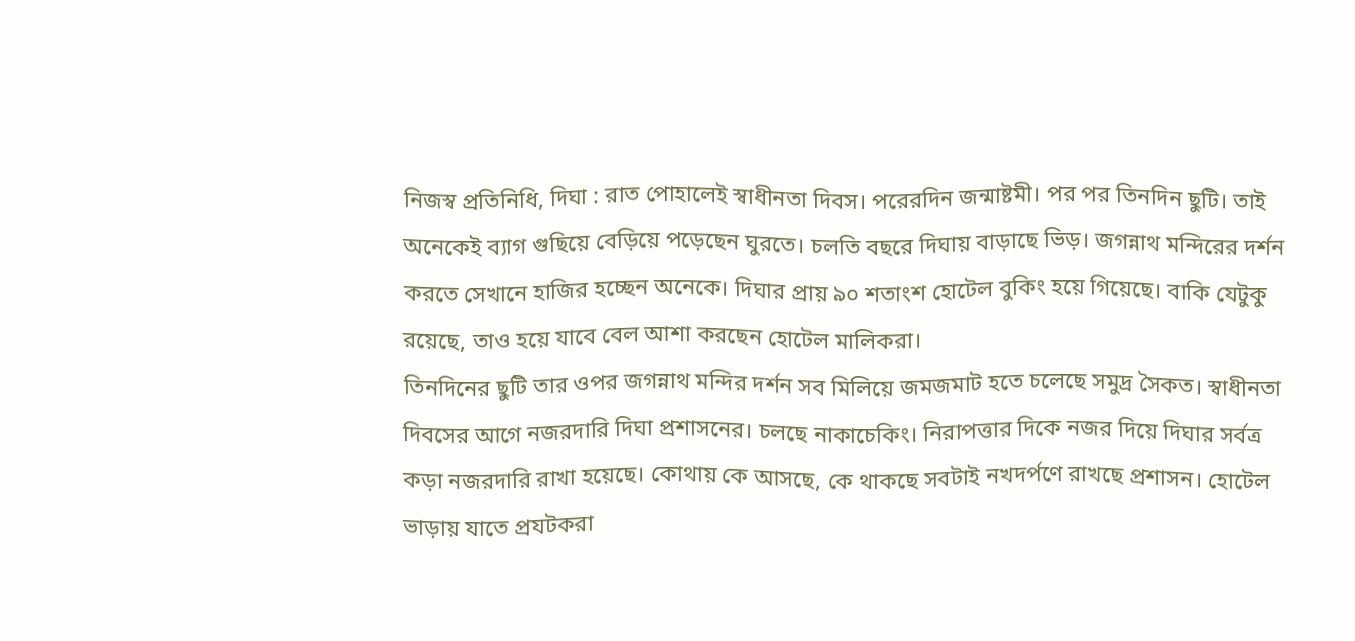নিজস্ব প্রতিনিধি, দিঘা : রাত পোহালেই স্বাধীনতা দিবস। পরেরদিন জন্মাষ্টমী। পর পর তিনদিন ছুটি। তাই অনেকেই ব্যাগ গুছিয়ে বেড়িয়ে পড়েছেন ঘুরতে। চলতি বছরে দিঘায় বাড়াছে ভিড়। জগন্নাথ মন্দিরের দর্শন করতে সেখানে হাজির হচ্ছেন অনেকে। দিঘার প্রায় ৯০ শতাংশ হোটেল বুকিং হয়ে গিয়েছে। বাকি যেটুকু রয়েছে, তাও হয়ে যাবে বেল আশা করছেন হোটেল মালিকরা।
তিনদিনের ছুটি তার ওপর জগন্নাথ মন্দির দর্শন সব মিলিয়ে জমজমাট হতে চলেছে সমুদ্র সৈকত। স্বাধীনতা দিবসের আগে নজরদারি দিঘা প্রশাসনের। চলছে নাকাচেকিং। নিরাপত্তার দিকে নজর দিয়ে দিঘার সর্বত্র কড়া নজরদারি রাখা হয়েছে। কোথায় কে আসছে, কে থাকছে সবটাই নখদর্পণে রাখছে প্রশাসন। হোটেল ভাড়ায় যাতে প্রযটকরা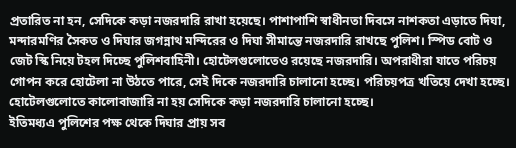প্রতারিত না হন, সেদিকে কড়া নজরদারি রাখা হয়েছে। পাশাপাশি স্বাধীনতা দিবসে নাশকতা এড়াতে দিঘা, মন্দারমণির সৈকত ও দিঘার জগন্নাথ মন্দিরের ও দিঘা সীমান্তে নজরদারি রাখছে পুলিশ। স্পিড বোট ও জেট স্কি নিয়ে টহল দিচ্ছে পুলিশবাহিনী। হোটেলগুলোতেও রয়েছে নজরদারি। অপরাধীরা যাতে পরিচয় গোপন করে হোটেলা না উঠতে পারে, সেই দিকে নজরদারি চালানো হচ্ছে। পরিচয়পত্র খতিয়ে দেখা হচ্ছে। হোটেলগুলোতে কালোবাজারি না হয় সেদিকে কড়া নজরদারি চালানো হচ্ছে।
ইতিমধ্যএ পুলিশের পক্ষ থেকে দিঘার প্রায় সব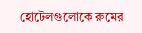হোটেলগুলোকে রুমের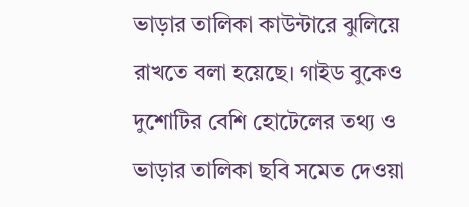ভাড়ার তালিকা কাউন্টারে ঝুলিয়ে রাখতে বলা হয়েছে। গাইড বুকেও দুশোটির বেশি হোটেলের তথ্য ও ভাড়ার তালিকা ছবি সমেত দেওয়া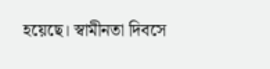হয়েছে। স্বামীনতা দিবসে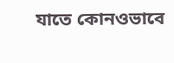যাতে কোনওভাবে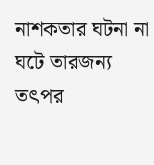নাশকতার ঘটনা না ঘটে তারজন্য তৎপর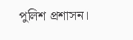পুলিশ প্রশাসন।